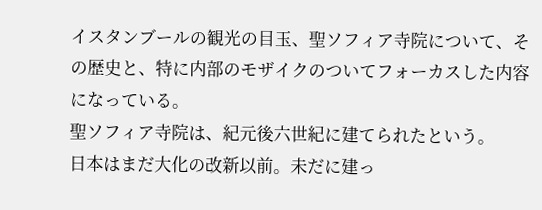イスタンブールの観光の目玉、聖ソフィア寺院について、その歴史と、特に内部のモザイクのついてフォーカスした内容になっている。
聖ソフィア寺院は、紀元後六世紀に建てられたという。
日本はまだ大化の改新以前。未だに建っ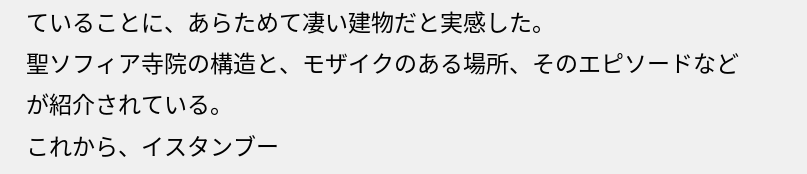ていることに、あらためて凄い建物だと実感した。
聖ソフィア寺院の構造と、モザイクのある場所、そのエピソードなどが紹介されている。
これから、イスタンブー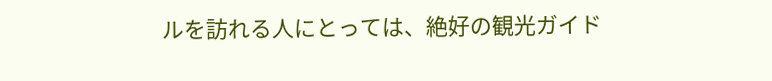ルを訪れる人にとっては、絶好の観光ガイド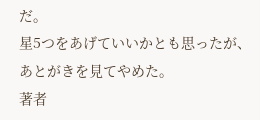だ。
星5つをあげていいかとも思ったが、あとがきを見てやめた。
著者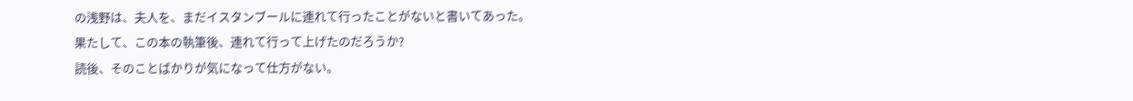の浅野は、夫人を、まだイスタンブールに連れて行ったことがないと書いてあった。
果たして、この本の執筆後、連れて行って上げたのだろうか?
読後、そのことばかりが気になって仕方がない。